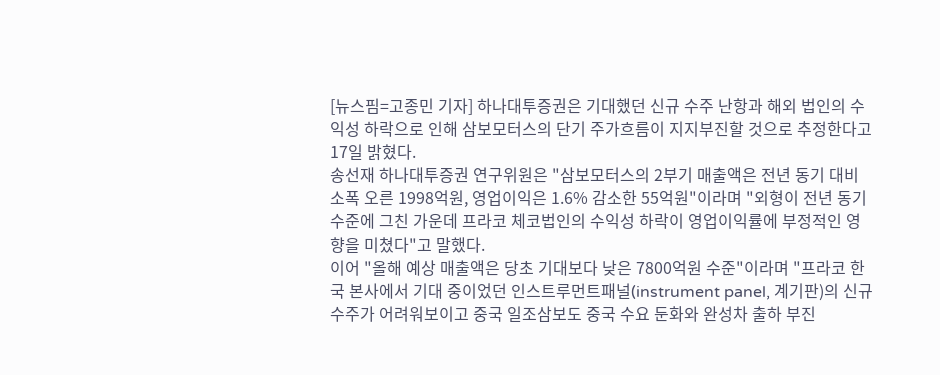[뉴스핌=고종민 기자] 하나대투증권은 기대했던 신규 수주 난항과 해외 법인의 수익성 하락으로 인해 삼보모터스의 단기 주가흐름이 지지부진할 것으로 추정한다고 17일 밝혔다.
송선재 하나대투증권 연구위원은 "삼보모터스의 2부기 매출액은 전년 동기 대비 소폭 오른 1998억원, 영업이익은 1.6% 감소한 55억원"이라며 "외형이 전년 동기 수준에 그친 가운데 프라코 체코법인의 수익성 하락이 영업이익률에 부정적인 영향을 미쳤다"고 말했다.
이어 "올해 예상 매출액은 당초 기대보다 낮은 7800억원 수준"이라며 "프라코 한국 본사에서 기대 중이었던 인스트루먼트패널(instrument panel, 계기판)의 신규 수주가 어려워보이고 중국 일조삼보도 중국 수요 둔화와 완성차 출하 부진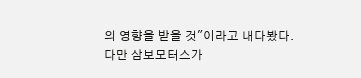의 영향을 받을 것"이라고 내다봤다.
다만 삼보모터스가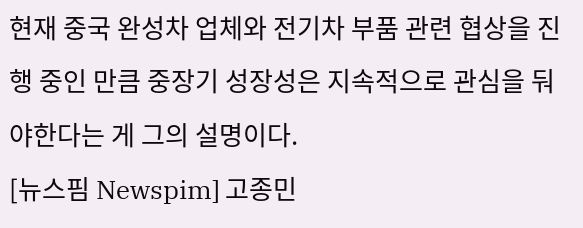현재 중국 완성차 업체와 전기차 부품 관련 협상을 진행 중인 만큼 중장기 성장성은 지속적으로 관심을 둬야한다는 게 그의 설명이다.
[뉴스핌 Newspim] 고종민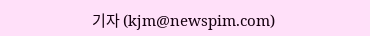기자 (kjm@newspim.com)